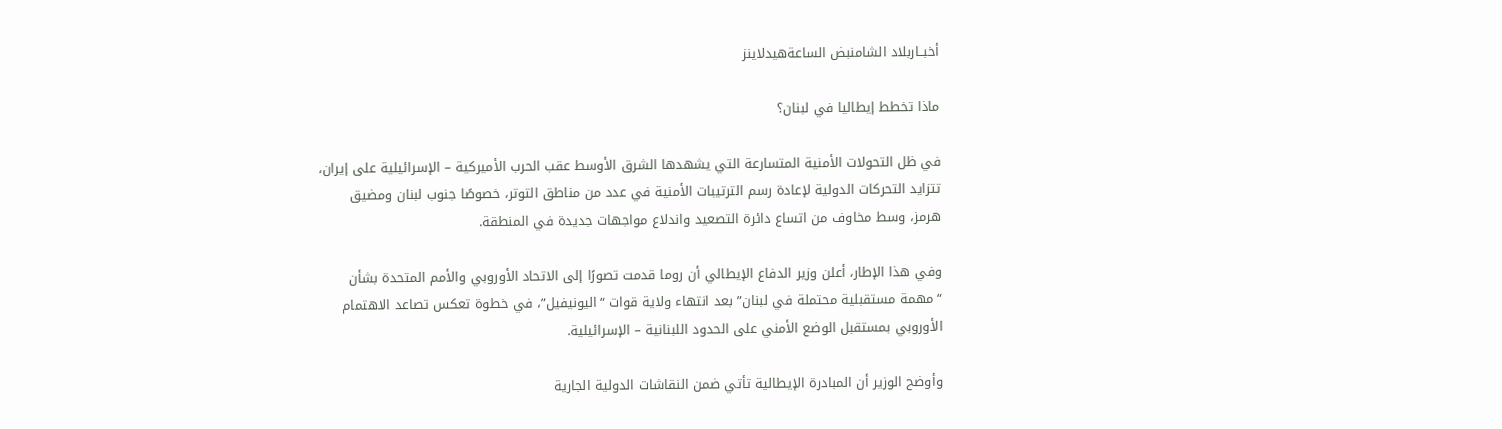أخبــاربلاد الشامنبض الساعةهيدلاينز

ماذا تخطط إيطاليا في لبنان؟

في ظل التحولات الأمنية المتسارعة التي يشهدها الشرق الأوسط عقب الحرب الأميركية – الإسرائيلية على إيران، تتزايد التحركات الدولية لإعادة رسم الترتيبات الأمنية في عدد من مناطق التوتر، خصوصًا جنوب لبنان ومضيق هرمز، وسط مخاوف من اتساع دائرة التصعيد واندلاع مواجهات جديدة في المنطقة.

وفي هذا الإطار، أعلن وزير الدفاع الإيطالي أن روما قدمت تصورًا إلى الاتحاد الأوروبي والأمم المتحدة بشأن “مهمة مستقبلية محتملة في لبنان” بعد انتهاء ولاية قوات “اليونيفيل”، في خطوة تعكس تصاعد الاهتمام الأوروبي بمستقبل الوضع الأمني على الحدود اللبنانية – الإسرائيلية.

وأوضح الوزير أن المبادرة الإيطالية تأتي ضمن النقاشات الدولية الجارية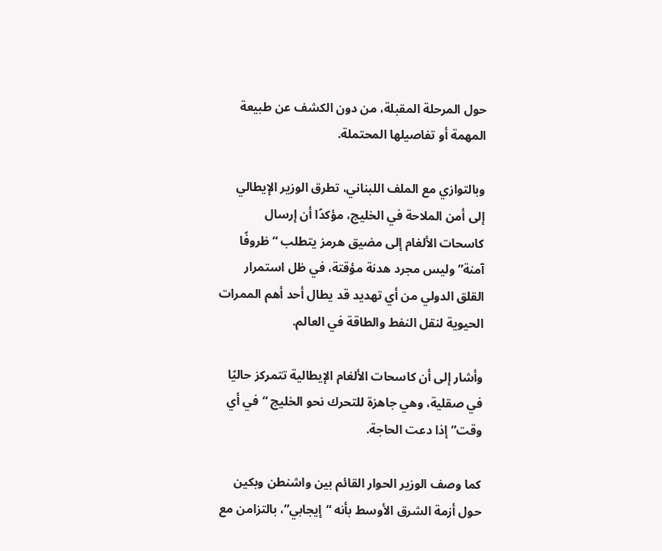حول المرحلة المقبلة، من دون الكشف عن طبيعة المهمة أو تفاصيلها المحتملة.

وبالتوازي مع الملف اللبناني، تطرق الوزير الإيطالي إلى أمن الملاحة في الخليج، مؤكدًا أن إرسال كاسحات الألغام إلى مضيق هرمز يتطلب “ظروفًا آمنة” وليس مجرد هدنة مؤقتة، في ظل استمرار القلق الدولي من أي تهديد قد يطال أحد أهم الممرات الحيوية لنقل النفط والطاقة في العالم.

وأشار إلى أن كاسحات الألغام الإيطالية تتمركز حاليًا في صقلية، وهي جاهزة للتحرك نحو الخليج “في أي وقت” إذا دعت الحاجة.

كما وصف الوزير الحوار القائم بين واشنطن وبكين حول أزمة الشرق الأوسط بأنه “إيجابي”، بالتزامن مع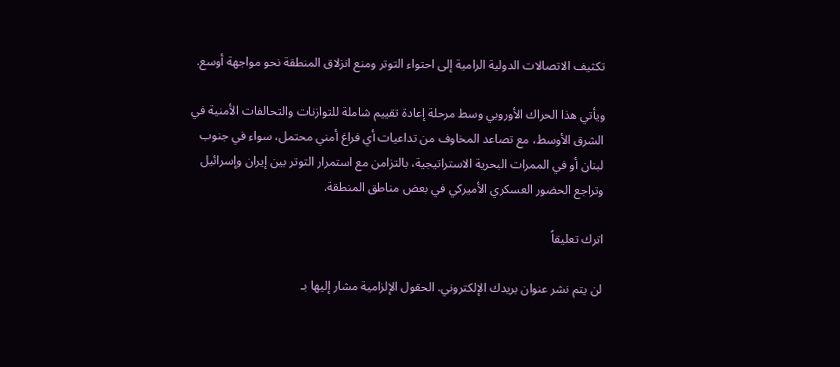تكثيف الاتصالات الدولية الرامية إلى احتواء التوتر ومنع انزلاق المنطقة نحو مواجهة أوسع.

ويأتي هذا الحراك الأوروبي وسط مرحلة إعادة تقييم شاملة للتوازنات والتحالفات الأمنية في الشرق الأوسط، مع تصاعد المخاوف من تداعيات أي فراغ أمني محتمل، سواء في جنوب لبنان أو في الممرات البحرية الاستراتيجية، بالتزامن مع استمرار التوتر بين إيران وإسرائيل وتراجع الحضور العسكري الأميركي في بعض مناطق المنطقة.

اترك تعليقاً

لن يتم نشر عنوان بريدك الإلكتروني. الحقول الإلزامية مشار إليها بـ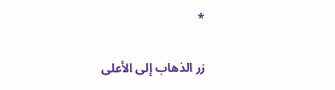*

زر الذهاب إلى الأعلى